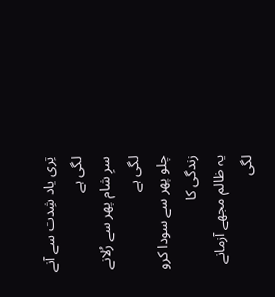تِری یاد شِدت سے آنے لگی ہے
سرِ شام پھر سے رُلانے لگی ہے
چلو پھر سے سودا کرو زندگی کا
یہ ظالم مجھے آزمانے لگی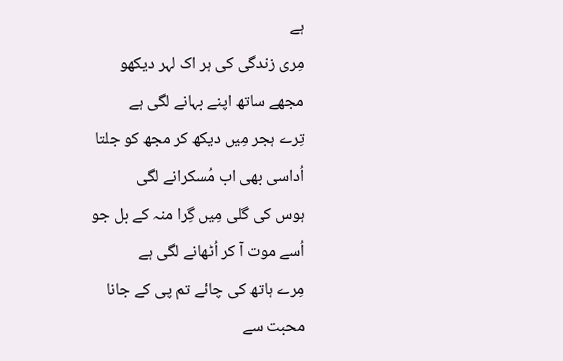ہے
مِری زندگی کی ہر اک لہر دیکھو
مجھے ساتھ اپنے بہانے لگی ہے
تِرے ہجر مِیں دیکھ کر مجھ کو جلتا
اُداسی بھی اب مُسکرانے لگی
ہوس کی گلی مِیں گِرا منہ کے بل جو
اُسے موت آ کر اُٹھانے لگی ہے
مِرے ہاتھ کی چائے تم پی کے جانا
محبت سے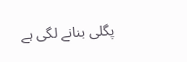پگلی بنانے لگی ہے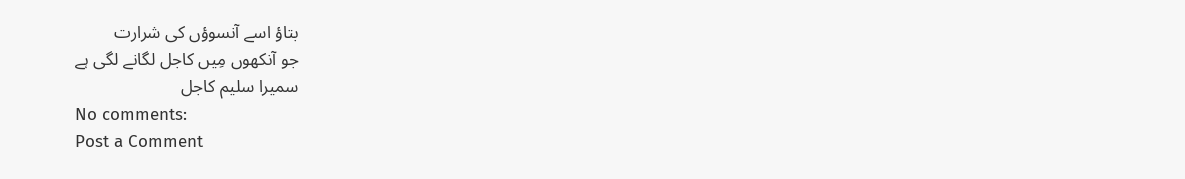بتاؤ اسے آنسوؤں کی شرارت
جو آنکھوں مِیں کاجل لگانے لگی ہے
سمیرا سلیم کاجل
No comments:
Post a Comment